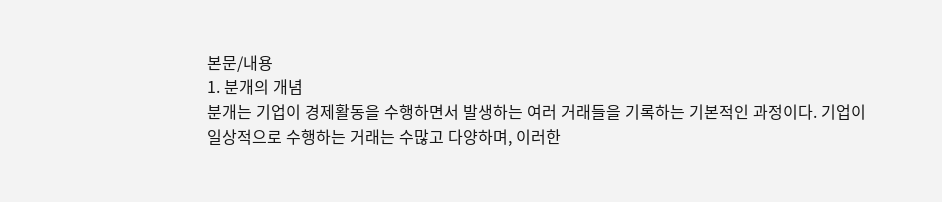본문/내용
1. 분개의 개념
분개는 기업이 경제활동을 수행하면서 발생하는 여러 거래들을 기록하는 기본적인 과정이다. 기업이 일상적으로 수행하는 거래는 수많고 다양하며, 이러한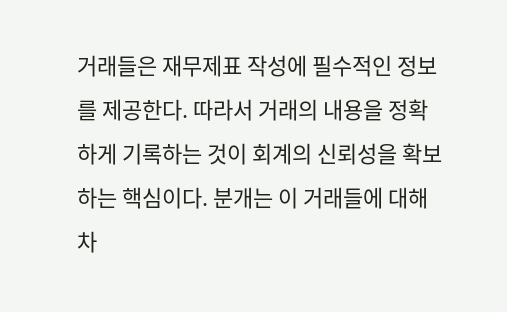거래들은 재무제표 작성에 필수적인 정보를 제공한다. 따라서 거래의 내용을 정확하게 기록하는 것이 회계의 신뢰성을 확보하는 핵심이다. 분개는 이 거래들에 대해 차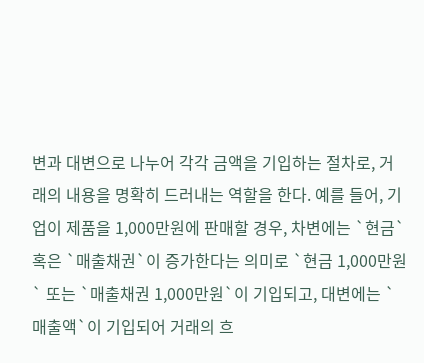변과 대변으로 나누어 각각 금액을 기입하는 절차로, 거래의 내용을 명확히 드러내는 역할을 한다. 예를 들어, 기업이 제품을 1,000만원에 판매할 경우, 차변에는 `현금` 혹은 `매출채권`이 증가한다는 의미로 `현금 1,000만원` 또는 `매출채권 1,000만원`이 기입되고, 대변에는 `매출액`이 기입되어 거래의 흐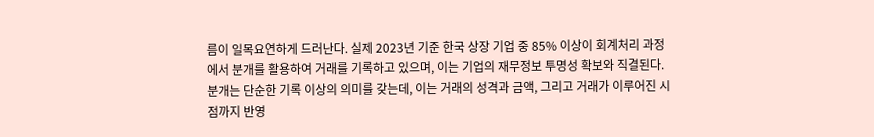름이 일목요연하게 드러난다. 실제 2023년 기준 한국 상장 기업 중 85% 이상이 회계처리 과정에서 분개를 활용하여 거래를 기록하고 있으며, 이는 기업의 재무정보 투명성 확보와 직결된다. 분개는 단순한 기록 이상의 의미를 갖는데, 이는 거래의 성격과 금액, 그리고 거래가 이루어진 시점까지 반영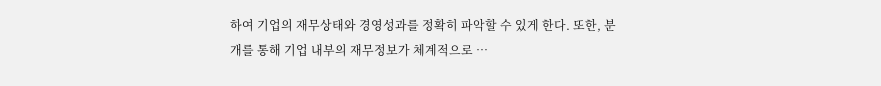하여 기업의 재무상태와 경영성과를 정확히 파악할 수 있게 한다. 또한, 분개를 통해 기업 내부의 재무정보가 체계적으로 …